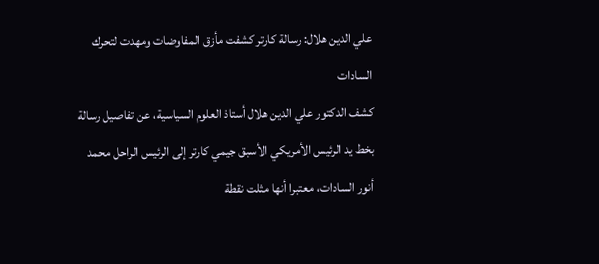علي الدين هلال: رسالة كارتر كشفت مأزق المفاوضات ومهدت لتحرك السادات
كشف الدكتور علي الدين هلال أستاذ العلوم السياسية، عن تفاصيل رسالة بخط يد الرئيس الأمريكي الأسبق جيمي كارتر إلى الرئيس الراحل محمد أنور السادات، معتبرا أنها مثلت نقطة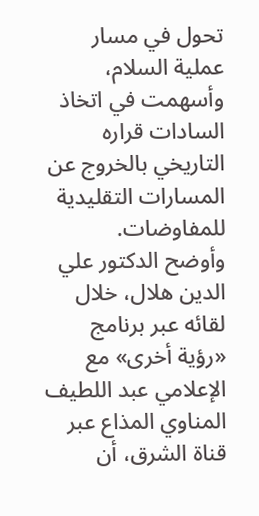تحول في مسار عملية السلام، وأسهمت في اتخاذ السادات قراره التاريخي بالخروج عن المسارات التقليدية للمفاوضات.
وأوضح الدكتور علي الدين هلال، خلال لقائه عبر برنامج «رؤية أخرى» مع الإعلامي عبد اللطيف المناوي المذاع عبر قناة الشرق، أن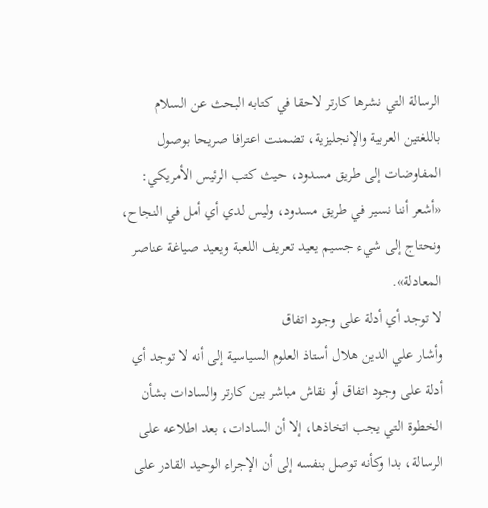الرسالة التي نشرها كارتر لاحقا في كتابه البحث عن السلام باللغتين العربية والإنجليزية، تضمنت اعترافا صريحا بوصول المفاوضات إلى طريق مسدود، حيث كتب الرئيس الأمريكي: «أشعر أننا نسير في طريق مسدود، وليس لدي أي أمل في النجاح، ونحتاج إلى شيء جسيم يعيد تعريف اللعبة ويعيد صياغة عناصر المعادلة».
لا توجد أي أدلة على وجود اتفاق
وأشار علي الدين هلال أستاذ العلوم السياسية إلى أنه لا توجد أي أدلة على وجود اتفاق أو نقاش مباشر بين كارتر والسادات بشأن الخطوة التي يجب اتخاذها، إلا أن السادات، بعد اطلاعه على الرسالة، بدا وكأنه توصل بنفسه إلى أن الإجراء الوحيد القادر على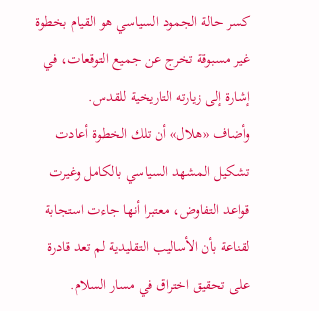كسر حالة الجمود السياسي هو القيام بخطوة غير مسبوقة تخرج عن جميع التوقعات، في إشارة إلى زيارته التاريخية للقدس.
وأضاف «هلال» أن تلك الخطوة أعادت تشكيل المشهد السياسي بالكامل وغيرت قواعد التفاوض، معتبرا أنها جاءت استجابة لقناعة بأن الأساليب التقليدية لم تعد قادرة على تحقيق اختراق في مسار السلام.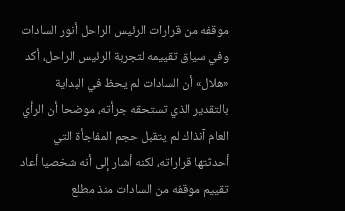موقفه من قرارات الرئيس الراحل أنور السادات
وفي سياق تقييمه لتجربة الرئيس الراحل، أكد «هلال» أن السادات لم يحظ في البداية بالتقدير الذي تستحقه جرأته، موضحا أن الرأي العام آنذاك لم يتقبل حجم المفاجأة التي أحدثتها قراراته، لكنه أشار إلى أنه شخصيا أعاد تقييم موقفه من السادات منذ مطلع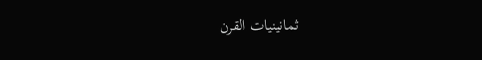ثمانينيات القرن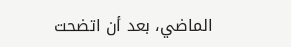الماضي، بعد أن اتضحت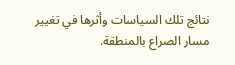نتائج تلك السياسات وأثرها في تغيير مسار الصراع بالمنطقة.